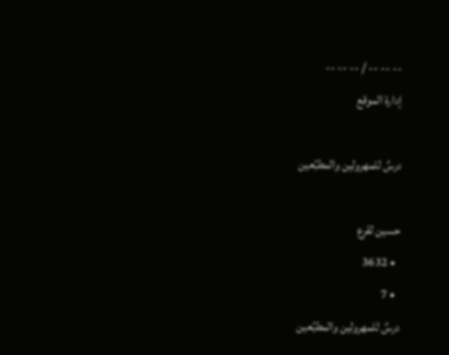-- -- -- / -- -- --
إدارة الموقع

درسٌ للمهرولين والمطبِّعين

حسين لقرع
  • 3632
  • 7
درسٌ للمهرولين والمطبِّعين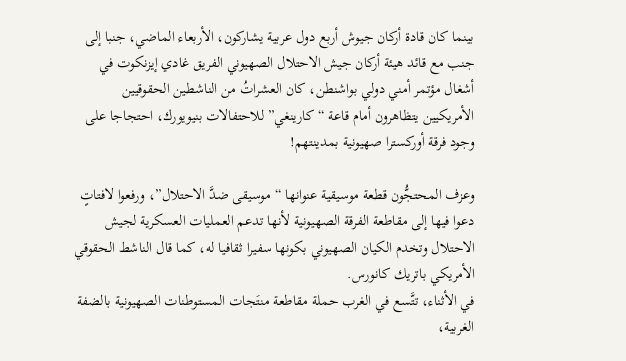بينما كان قادة أركان جيوش أربع دول عربية يشاركون، الأربعاء الماضي، جنبا إلى جنب مع قائد هيئة أركان جيش الاحتلال الصهيوني الفريق غادي إيزنكوت في أشغال مؤتمر أمني دولي بواشنطن، كان العشراتُ من الناشطين الحقوقيين الأمريكيين يتظاهرون أمام قاعة “كارينغي” للاحتفالات بنيويورك، احتجاجا على وجود فرقة أوركسترا صهيونية بمدينتهم!

وعزف المحتجُّون قطعة موسيقية عنوانها “موسيقى ضدَّ الاحتلال”، ورفعوا لافتاتٍ دعوا فيها إلى مقاطعة الفرقة الصهيونية لأنها تدعم العمليات العسكرية لجيش الاحتلال وتخدم الكيان الصهيوني بكونها سفيرا ثقافيا له، كما قال الناشط الحقوقي الأمريكي باتريك كانورس.
في الأثناء، تتَّسع في الغرب حملة مقاطعة منتَجات المستوطنات الصهيونية بالضفة الغربية،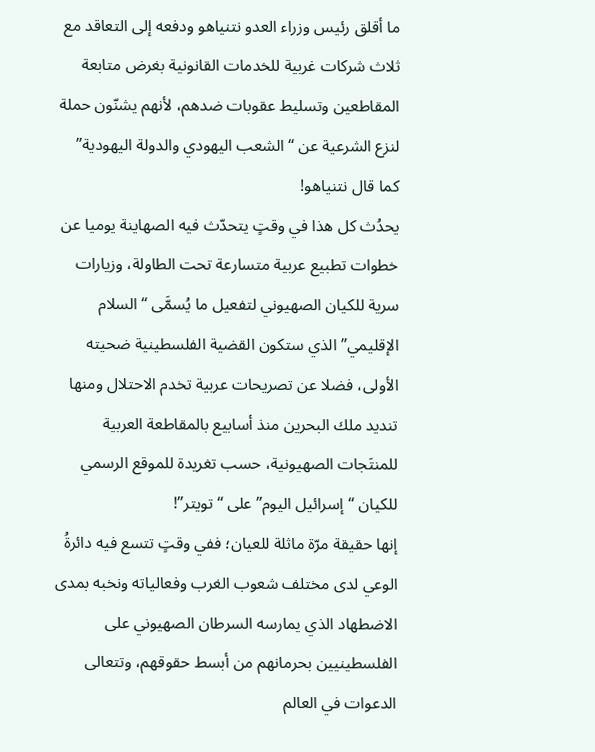ما أقلق رئيس وزراء العدو نتنياهو ودفعه إلى التعاقد مع ثلاث شركات غربية للخدمات القانونية بغرض متابعة المقاطعين وتسليط عقوبات ضدهم، لأنهم يشنّون حملة لنزع الشرعية عن “الشعب اليهودي والدولة اليهودية” كما قال نتنياهو!
يحدُث كل هذا في وقتٍ يتحدّث فيه الصهاينة يوميا عن خطوات تطبيع عربية متسارعة تحت الطاولة، وزيارات سرية للكيان الصهيوني لتفعيل ما يُسمَّى “السلام الإقليمي” الذي ستكون القضية الفلسطينية ضحيته الأولى، فضلا عن تصريحات عربية تخدم الاحتلال ومنها تنديد ملك البحرين منذ أسابيع بالمقاطعة العربية للمنتَجات الصهيونية، حسب تغريدة للموقع الرسمي للكيان “إسرائيل اليوم” على “تويتر”!
إنها حقيقة مرّة ماثلة للعيان؛ ففي وقتٍ تتسع فيه دائرةُ الوعي لدى مختلف شعوب الغرب وفعالياته ونخبه بمدى الاضطهاد الذي يمارسه السرطان الصهيوني على الفلسطينيين بحرمانهم من أبسط حقوقهم، وتتعالى الدعوات في العالم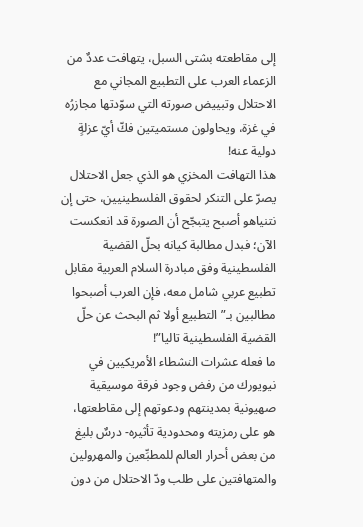إلى مقاطعته بشتى السبل، يتهافت عددٌ من الزعماء العرب على التطبيع المجاني مع الاحتلال وتبييض صورته التي سوّدتها مجازرُه في غزة، ويحاولون مستميتين فكّ أيّ عزلةٍ دولية عنه!
هذا التهافت المخزي هو الذي جعل الاحتلال يصرّ على التنكر لحقوق الفلسطينيين، حتى إن نتنياهو أصبح يتبجّح أن الصورة قد انعكست الآن؛ فبدل مطالبة كيانه بحلّ القضية الفلسطينية وفق مبادرة السلام العربية مقابل تطبيع عربي شامل معه، فإن العرب أصبحوا مطالبين بـ”التطبيع أولا ثم البحث عن حلّ القضية الفلسطينية تاليا”!
ما فعله عشرات النشطاء الأمريكيين في نيويورك من رفض وجود فرقة موسيقية صهيونية بمدينتهم ودعوتهم إلى مقاطعتها، هو على رمزيته ومحدودية تأثيره- درسٌ بليغ من بعض أحرار العالم للمطبِّعين والمهرولين والمتهافتين على طلب ودّ الاحتلال من دون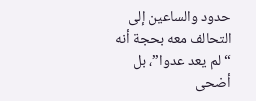حدود والساعين إلى التحالف معه بحجة أنه “لم يعد عدوا”، بل أضحى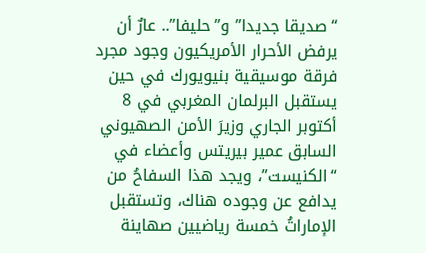“صديقا جديدا” و”حليفا”.. عارٌ أن يرفض الأحرار الأمريكيون وجود مجرد فرقة موسيقية بنيويورك في حين يستقبل البرلمان المغربي في 8 أكتوبر الجاري وزيرَ الأمن الصهيوني السابق عمير بيريتس وأعضاء في “الكنيست”، ويجد هذا السفاحُ من يدافع عن وجوده هناك، وتستقبل الإماراتُ خمسة رياضيين صهاينة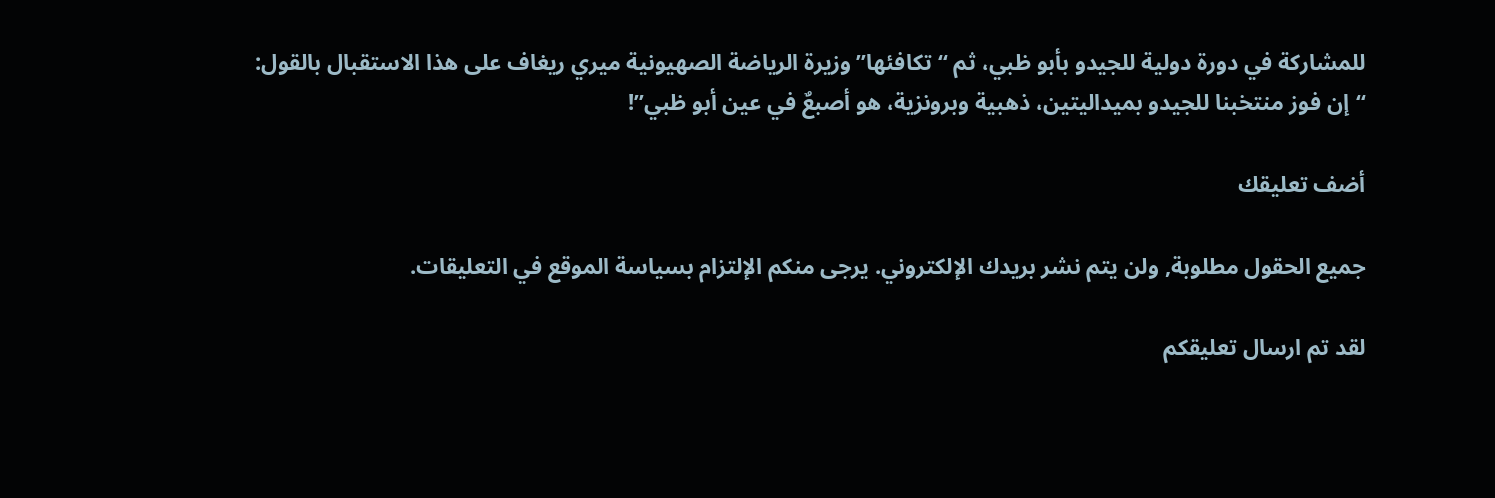للمشاركة في دورة دولية للجيدو بأبو ظبي، ثم “تكافئها” وزيرة الرياضة الصهيونية ميري ريغاف على هذا الاستقبال بالقول: “إن فوز منتخبنا للجيدو بميداليتين، ذهبية وبرونزية، هو أصبعٌ في عين أبو ظبي”!

أضف تعليقك

جميع الحقول مطلوبة, ولن يتم نشر بريدك الإلكتروني. يرجى منكم الإلتزام بسياسة الموقع في التعليقات.

لقد تم ارسال تعليقكم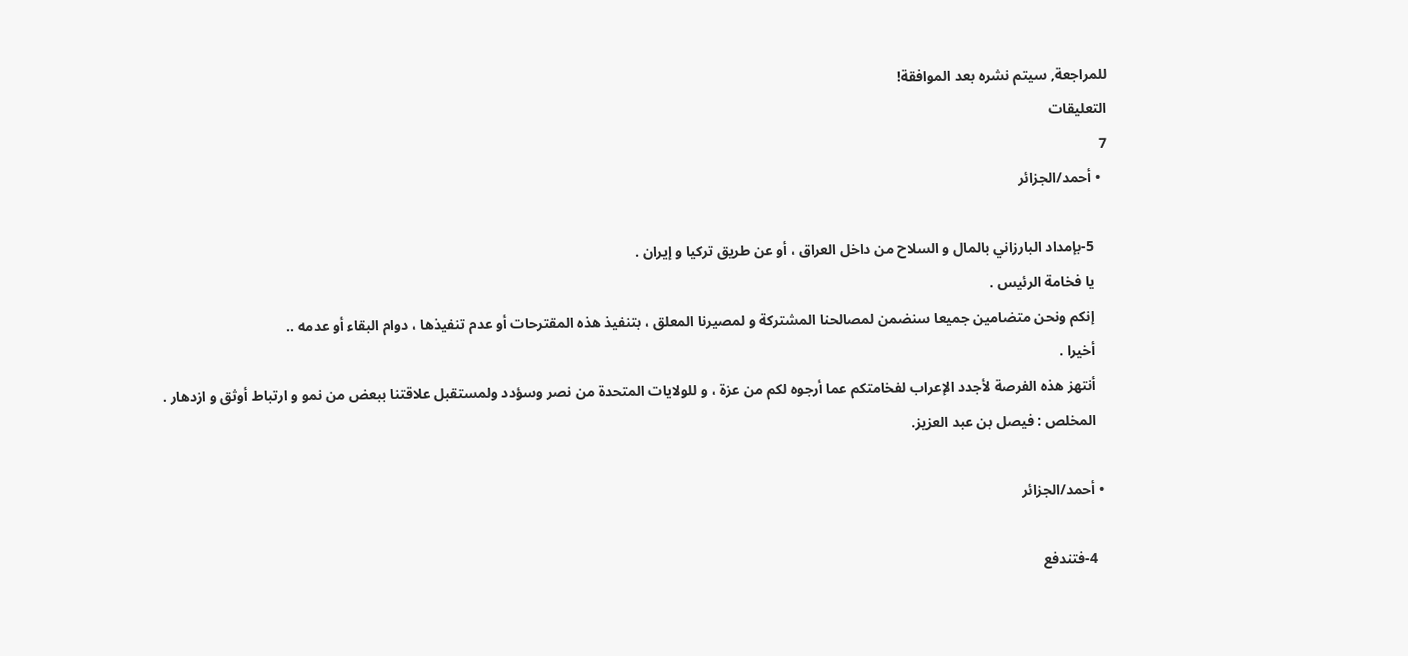للمراجعة, سيتم نشره بعد الموافقة!
التعليقات
7
  • أحمد/الجزائر

    5-بإمداد البارزاني بالمال و السلاح من داخل العراق ، أو عن طريق تركيا و إيران .
    يا فخامة الرئيس .
    إنكم ونحن متضامين جميعا سنضمن لمصالحنا المشتركة و لمصيرنا المعلق ، بتنفيذ هذه المقترحات أو عدم تنفيذها ، دوام البقاء أو عدمه ..
    أخيرا .
    أنتهز هذه الفرصة لأجدد الإعراب لفخامتكم عما أرجوه لكم من عزة ، و للولايات المتحدة من نصر وسؤدد ولمستقبل علاقتنا ببعض من نمو و ارتباط أوثق و ازدهار .
    المخلص : فيصل بن عبد العزيز.

  • أحمد/الجزائر

    4-فتندفع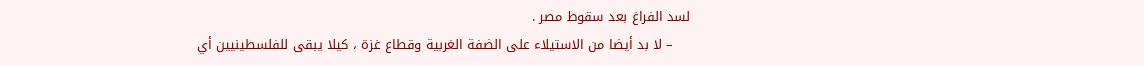لسد الفراغ بعد سقوط مصر .
    – لا بد أيضا من الاستيلاء على الضفة الغربية وقطاع غزة ، كيلا يبقى للفلسطينيين أي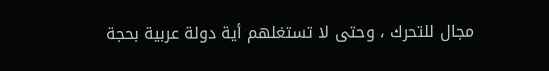مجال للتحرك ، وحتى لا تستغلهم أية دولة عربية بحجة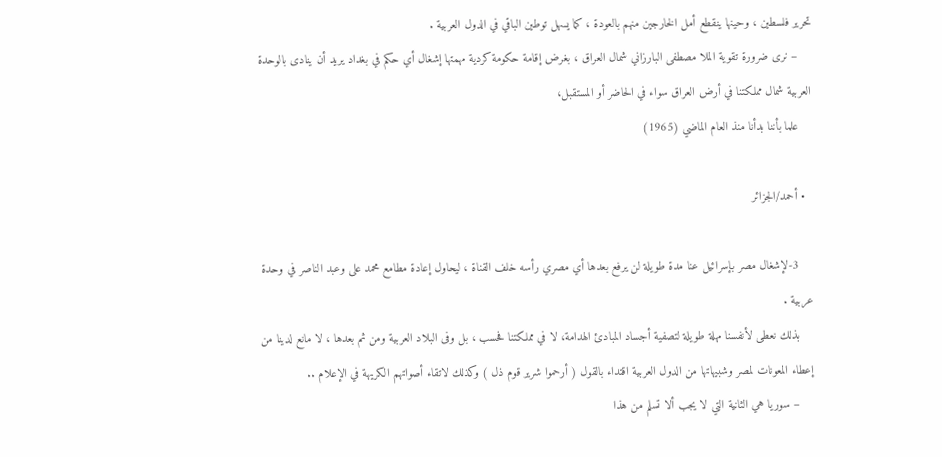تحرير فلسطين ، وحينها ينقطع أمل الخارجين منهم بالعودة ، كما يسهل توطين الباقي في الدول العربية .
    – نرى ضرورة تقوية الملا مصطفى البارزاني شمال العراق ، بغرض إقامة حكومة كردية مهمتها إشغال أي حكم في بغداد يريد أن ينادى بالوحدة العربية شمال مملكتنا في أرض العراق سواء في الحاضر أو المستقبل،
    علما بأننا بدأنا منذ العام الماضي (1965)

  • أحمد/الجزائر

    3-لإشغال مصر بإسرائيل عنا مدة طويلة لن يرفع بعدها أي مصري رأسه خلف القناة ، ليحاول إعادة مطامع محمد على وعبد الناصر في وحدة عربية .
    بذلك نعطى لأنفسنا مهلة طويلة لتصفية أجساد المبادئ الهدامة، لا في مملكتنا فحسب ، بل وفى البلاد العربية ومن ثم بعدها ، لا مانع لدينا من إعطاء المعونات لمصر وشبيهاتها من الدول العربية اقتداء بالقول ( أرحموا شرير قوم ذل ) وكذلك لاتقاء أصواتهم الكريهة في الإعلام ..
    – سوريا هي الثانية التي لا يجب ألا تسلم من هذا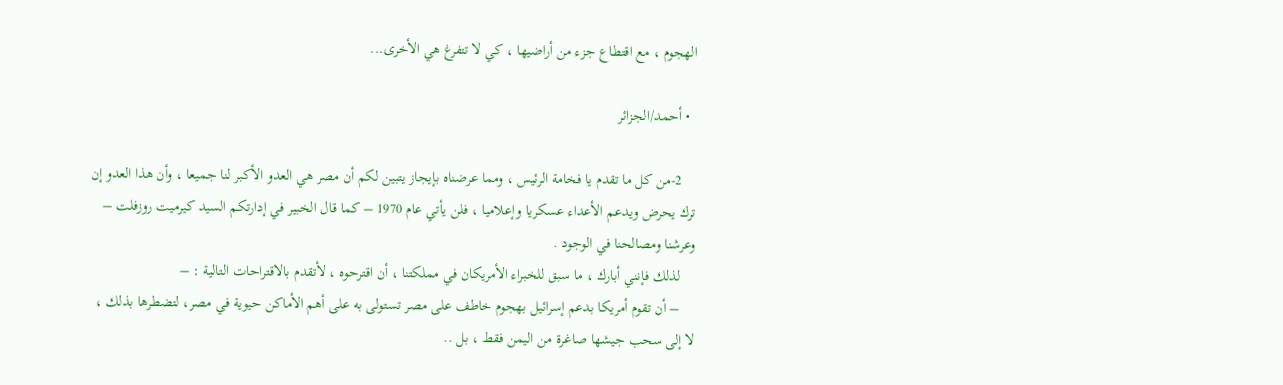الهجوم ، مع اقتطاع جزء من أراضيها ، كي لا تتفرغ هي الأخرى...

  • أحمد/الجزائر

    2-من كل ما تقدم يا فخامة الرئيس ، ومما عرضناه بإيجاز يتبين لكم أن مصر هي العدو الأكبر لنا جميعا ، وأن هذا العدو إن ترك يحرض ويدعم الأعداء عسكريا وإعلاميا ، فلن يأتي عام 1970 – كما قال الخبير في إدارتكم السيد كيرميت روزفلت – وعرشنا ومصالحنا في الوجود .
    لذلك فإنني أبارك ، ما سبق للخبراء الأمريكان في مملكتنا ، أن اقترحوه ، لأتقدم بالاقتراحات التالية : –
    – أن تقوم أمريكا بدعم إسرائيل بهجوم خاطف على مصر تستولى به على أهم الأماكن حيوية في مصر، لتضطرها بذلك ، لا إلى سحب جيشها صاغرة من اليمن فقط ، بل ..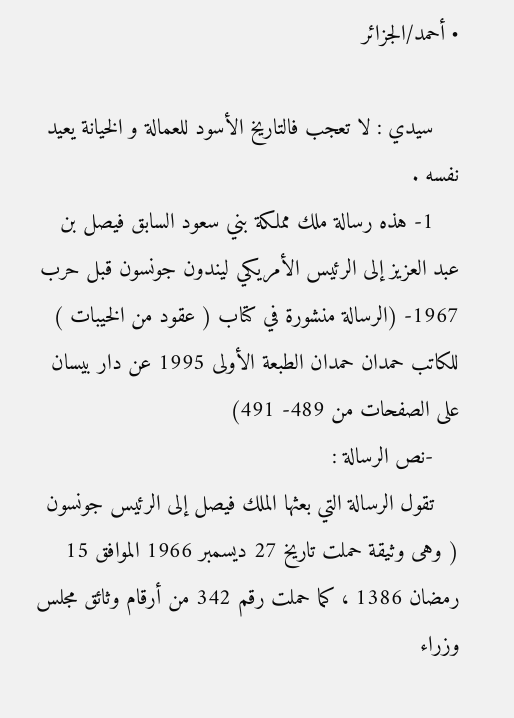• أحمد/الجزائر

    سيدي : لا تعجب فالتاريخ الأسود للعمالة و الخيانة يعيد نفسه .
    1- هذه رسالة ملك مملكة بني سعود السابق فيصل بن عبد العزيز إلى الرئيس الأمريكي ليندون جونسون قبل حرب 1967- (الرسالة منشورة في كتاب ( عقود من الخيبات ) للكاتب حمدان حمدان الطبعة الأولى 1995 عن دار بيسان على الصفحات من 489- 491)
    -نص الرسالة :
    تقول الرسالة التي بعثها الملك فيصل إلى الرئيس جونسون ( وهى وثيقة حملت تاريخ 27 ديسمبر 1966 الموافق 15 رمضان 1386 ، كما حملت رقم 342 من أرقام وثائق مجلس وزراء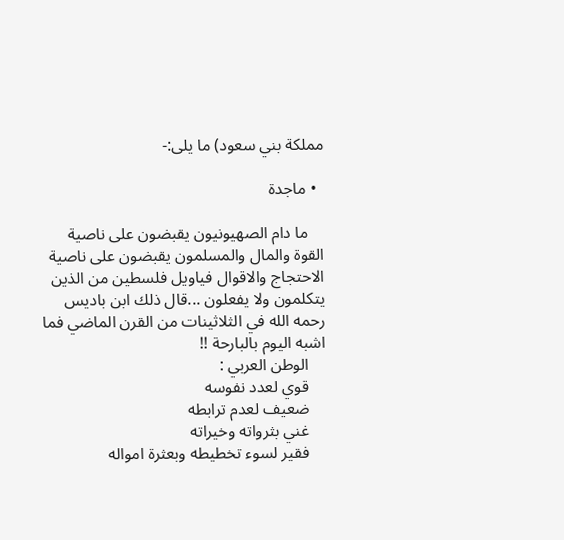مملكة بني سعود) ما يلى:-

  • ماجدة

    ما دام الصهيونيون يقبضون على ناصية القوة والمال والمسلمون يقبضون على ناصية الاحتجاج والاقوال فياويل فلسطين من الذين يتكلمون ولا يفعلون ...قال ذلك ابن باديس رحمه الله في الثلاثينات من القرن الماضي فما اشبه اليوم بالبارحة !!
    الوطن العربي :
    قوي لعدد نفوسه
    ضعيف لعدم ترابطه
    غني بثرواته وخيراته
    فقير لسوء تخطيطه وبعثرة امواله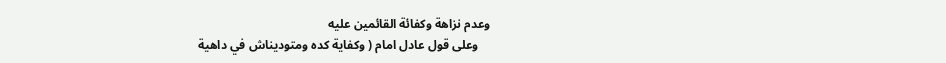وعدم نزاهة وكفائة القائمين عليه
    وعلى قول عادل امام ( وكفاية كده ومتوديناش في داهية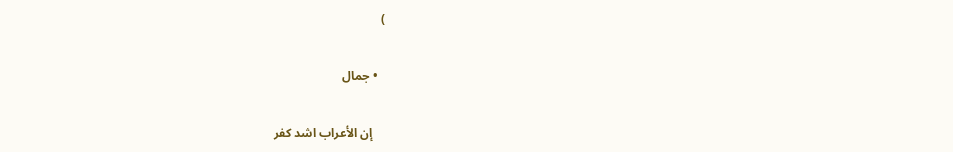)

  • جمال

    إن الأعراب اشد كفر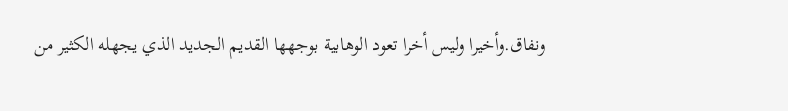ونفاق.وأخيرا وليس أخرا تعود الوهابية بوجهها القديم الجديد الذي يجهله الكثير من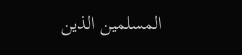المسلمين الذين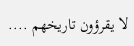لا يقرؤون تاريخهم ....